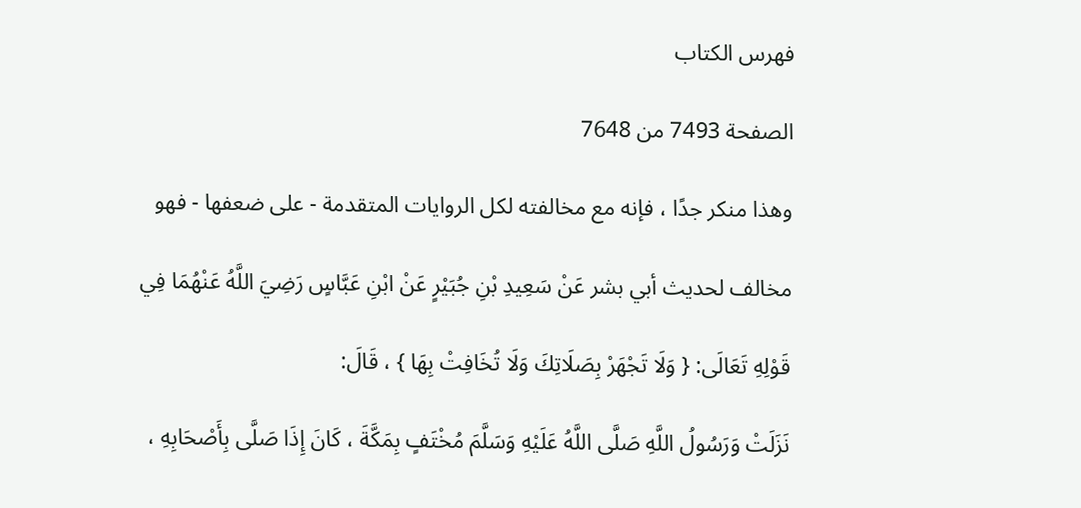فهرس الكتاب

الصفحة 7493 من 7648

وهذا منكر جدًا ، فإنه مع مخالفته لكل الروايات المتقدمة - على ضعفها - فهو

مخالف لحديث أبي بشر عَنْ سَعِيدِ بْنِ جُبَيْرٍ عَنْ ابْنِ عَبَّاسٍ رَضِيَ اللَّهُ عَنْهُمَا فِي

قَوْلِهِ تَعَالَى: { وَلَا تَجْهَرْ بِصَلَاتِكَ وَلَا تُخَافِتْ بِهَا } ، قَالَ:

نَزَلَتْ وَرَسُولُ اللَّهِ صَلَّى اللَّهُ عَلَيْهِ وَسَلَّمَ مُخْتَفٍ بِمَكَّةَ ، كَانَ إِذَا صَلَّى بِأَصْحَابِهِ ،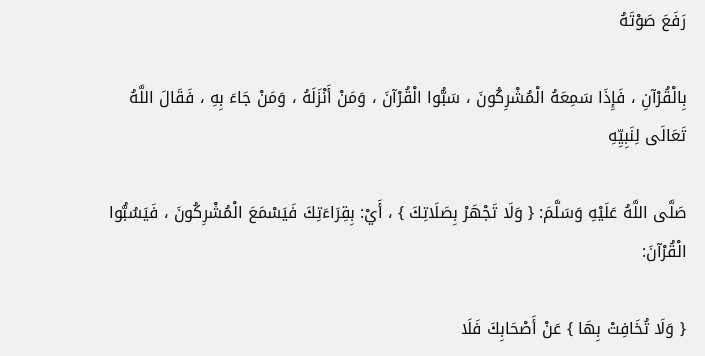رَفَعَ صَوْتَهُ

بِالْقُرْآنِ ، فَإِذَا سَمِعَهُ الْمُشْرِكُونَ ، سَبُّوا الْقُرْآنَ ، وَمَنْ أَنْزَلَهُ ، وَمَنْ جَاءَ بِهِ ، فَقَالَ اللَّهُ تَعَالَى لِنَبِيِّهِ

صَلَّى اللَّهُ عَلَيْهِ وَسَلَّمَ: { وَلَا تَجْهَرْ بِصَلَاتِكَ } ، أَيْ: بِقِرَاءَتِكَ فَيَسْمَعَ الْمُشْرِكُونَ ، فَيَسُبُّوا الْقُرْآنَ:

{ وَلَا تُخَافِتْ بِهَا } عَنْ أَصْحَابِكَ فَلَا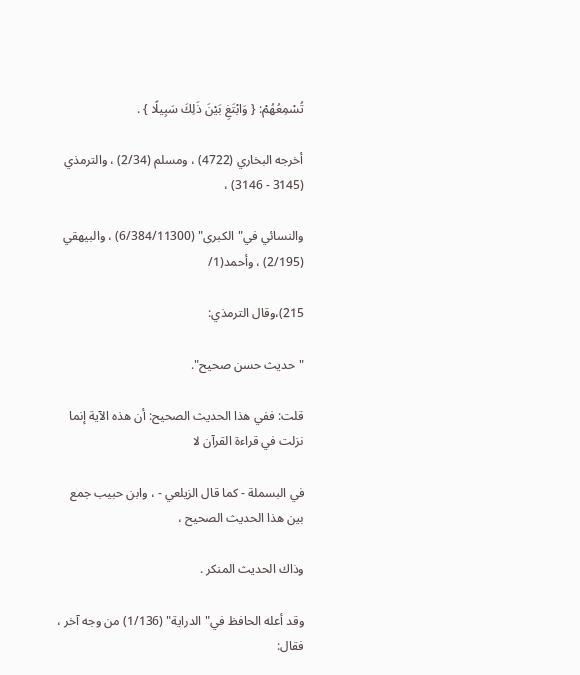تُسْمِعُهُمْ: { وَابْتَغِ بَيْنَ ذَلِكَ سَبِيلًا } .

أخرجه البخاري (4722) ، ومسلم (2/34) ، والترمذي (3145 - 3146) ،

والنسائي في"الكبرى" (6/384/11300) ، والبيهقي (2/195) ، وأحمد(1/

215)،وقال الترمذي:

"حديث حسن صحيح".

قلت: ففي هذا الحديث الصحيح: أن هذه الآية إنما نزلت في قراءة القرآن لا

في البسملة - كما قال الزيلعي - ، وابن حبيب جمع بين هذا الحديث الصحيح ،

وذاك الحديث المنكر .

وقد أعله الحافظ في"الدراية" (1/136) من وجه آخر ، فقال: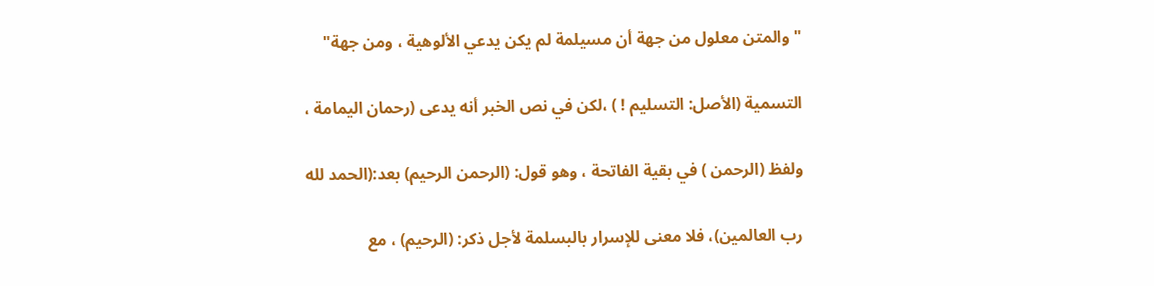"والمتن معلول من جهة أن مسيلمة لم يكن يدعي الألوهية ، ومن جهة"

التسمية (الأصل: التسليم ! ) ،لكن في نص الخبر أنه يدعى (رحمان اليمامة ،

ولفظ (الرحمن ) في بقية الفاتحة ، وهو قول: (الرحمن الرحيم) بعد:(الحمد لله

رب العالمين)، فلا معنى للإسرار بالبسلمة لأجل ذكر: (الرحيم) ، مع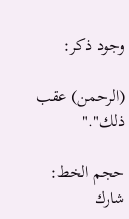وجود ذكر:

(الرحمن) عقب ذلك"."

حجم الخط:
شارك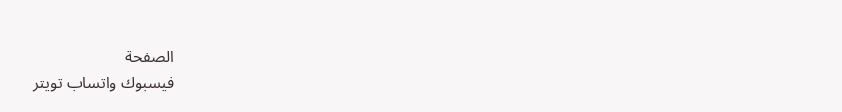الصفحة
فيسبوك واتساب تويتر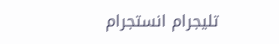تليجرام انستجرام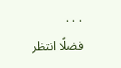. . .
فضلًا انتظر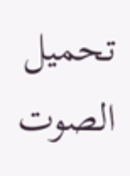تحميل الصوت